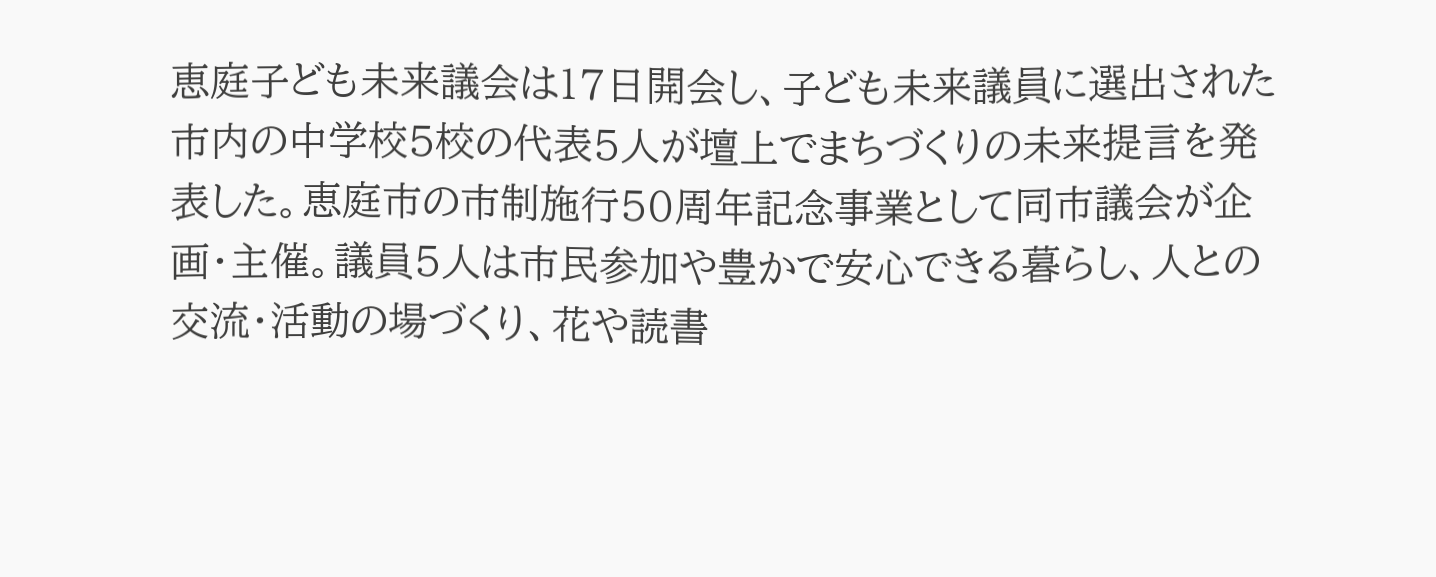恵庭子ども未来議会は17日開会し、子ども未来議員に選出された市内の中学校5校の代表5人が壇上でまちづくりの未来提言を発表した。恵庭市の市制施行50周年記念事業として同市議会が企画・主催。議員5人は市民参加や豊かで安心できる暮らし、人との交流・活動の場づくり、花や読書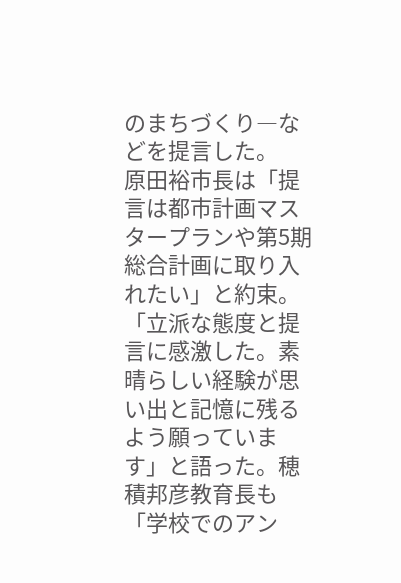のまちづくり―などを提言した。
原田裕市長は「提言は都市計画マスタープランや第5期総合計画に取り入れたい」と約束。「立派な態度と提言に感激した。素晴らしい経験が思い出と記憶に残るよう願っています」と語った。穂積邦彦教育長も「学校でのアン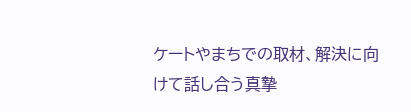ケートやまちでの取材、解決に向けて話し合う真摯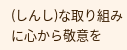(しんし)な取り組みに心から敬意を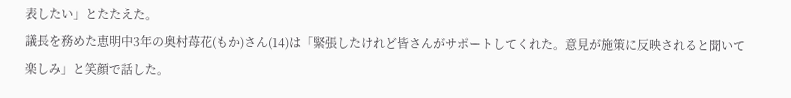表したい」とたたえた。
議長を務めた恵明中3年の奥村苺花(もか)さん(14)は「緊張したけれど皆さんがサポートしてくれた。意見が施策に反映されると聞いて楽しみ」と笑顔で話した。